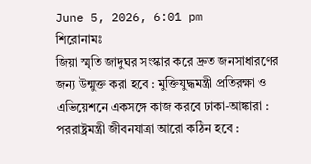June 5, 2026, 6:01 pm
শিরোনামঃ
জিয়া স্মৃতি জাদুঘর সংস্কার করে দ্রুত জনসাধারণের জন্য উন্মুক্ত করা হবে : মুক্তিযুদ্ধমন্ত্রী প্রতিরক্ষা ও এভিয়েশনে একসঙ্গে কাজ করবে ঢাকা-আঙ্কারা : পররাষ্ট্রমন্ত্রী জীবনযাত্রা আরো কঠিন হবে :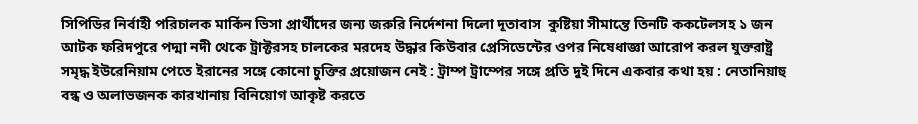সিপিডির নির্বাহী পরিচালক মা‌র্কিন ভিসা প্রার্থীদের জন্য জরুরি নির্দেশনা দিলো দূতাবাস  কুষ্টিয়া সীমান্তে তিনটি ককটেলসহ ১ জন আটক ফরিদপুরে পদ্মা নদী থেকে ট্রাক্টরসহ চালকের মরদেহ উদ্ধার কিউবার প্রেসিডেন্টের ওপর নিষেধাজ্ঞা আরোপ করল যুক্তরাষ্ট্র সমৃদ্ধ ইউরেনিয়াম পেতে ইরানের সঙ্গে কোনো চুক্তির প্রয়োজন নেই : ট্রাম্প ট্রাম্পের সঙ্গে প্রতি দুই দিনে একবার কথা হয় : নেতানিয়াহু বন্ধ ও অলাভজনক কারখানায় বিনিয়োগ আকৃষ্ট করতে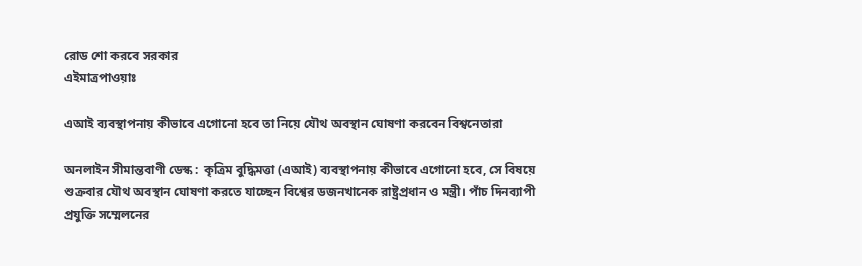রোড শো করবে সরকার
এইমাত্রপাওয়াঃ

এআই ব্যবস্থাপনায় কীভাবে এগোনো হবে তা নিয়ে যৌথ অবস্থান ঘোষণা করবেন বিশ্বনেতারা

অনলাইন সীমান্তবাণী ডেস্ক :  কৃত্রিম বুদ্ধিমত্তা (এআই) ব্যবস্থাপনায় কীভাবে এগোনো হবে, সে বিষয়ে শুক্রবার যৌথ অবস্থান ঘোষণা করতে যাচ্ছেন বিশ্বের ডজনখানেক রাষ্ট্রপ্রধান ও মন্ত্রী। পাঁচ দিনব্যাপী প্রযুক্তি সম্মেলনের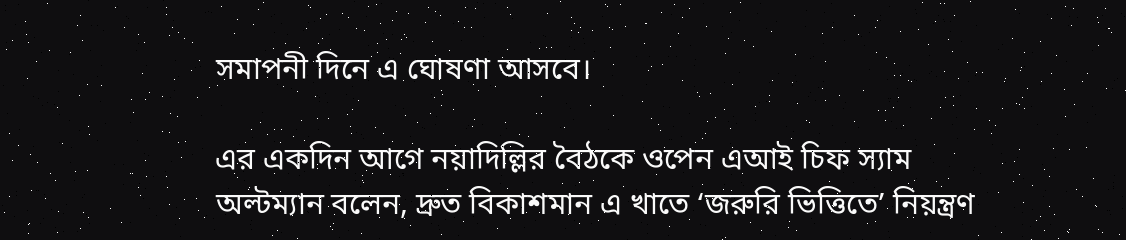সমাপনী দিনে এ ঘোষণা আসবে।

এর একদিন আগে নয়াদিল্লির বৈঠকে ওপেন এআই চিফ স্যাম অল্টম্যান বলেন, দ্রুত বিকাশমান এ খাতে ‘জরুরি ভিত্তিতে’ নিয়ন্ত্রণ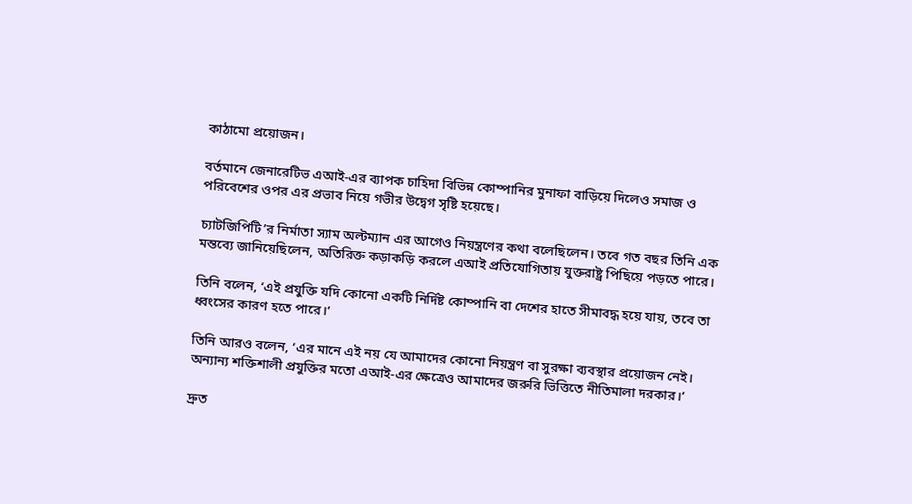কাঠামো প্রয়োজন।

বর্তমানে জেনারেটিভ এআই-এর ব্যাপক চাহিদা বিভিন্ন কোম্পানির মুনাফা বাড়িয়ে দিলেও সমাজ ও পরিবেশের ওপর এর প্রভাব নিয়ে গভীর উদ্বেগ সৃষ্টি হয়েছে।

চ্যাটজিপিটি’র নির্মাতা স্যাম অল্টম্যান এর আগেও নিয়ন্ত্রণের কথা বলেছিলেন। তবে গত বছর তিনি এক মন্তব্যে জানিয়েছিলেন, অতিরিক্ত কড়াকড়ি করলে এআই প্রতিযোগিতায় যুক্তরাষ্ট্র পিছিয়ে পড়তে পারে।

তিনি বলেন, ‘এই প্রযুক্তি যদি কোনো একটি নির্দিষ্ট কোম্পানি বা দেশের হাতে সীমাবদ্ধ হয়ে যায়, তবে তা ধ্বংসের কারণ হতে পারে।’

তিনি আরও বলেন, ‘এর মানে এই নয় যে আমাদের কোনো নিয়ন্ত্রণ বা সুরক্ষা ব্যবস্থার প্রয়োজন নেই। অন্যান্য শক্তিশালী প্রযুক্তির মতো এআই-এর ক্ষেত্রেও আমাদের জরুরি ভিত্তিতে নীতিমালা দরকার।’

দ্রুত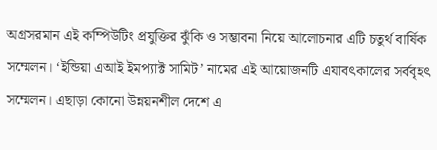অগ্রসরমান এই কম্পিউটিং প্রযুক্তির ঝুঁকি ও সম্ভাবনা নিয়ে আলোচনার এটি চতুর্থ বার্ষিক সম্মেলন। ‘ইন্ডিয়া এআই ইমপ্যাক্ট সামিট’ নামের এই আয়োজনটি এযাবৎকালের সর্ববৃহৎ সম্মেলন। এছাড়া কোনো উন্নয়নশীল দেশে এ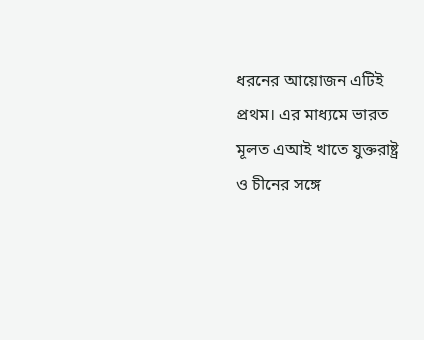ধরনের আয়োজন এটিই প্রথম। এর মাধ্যমে ভারত মূলত এআই খাতে যুক্তরাষ্ট্র ও চীনের সঙ্গে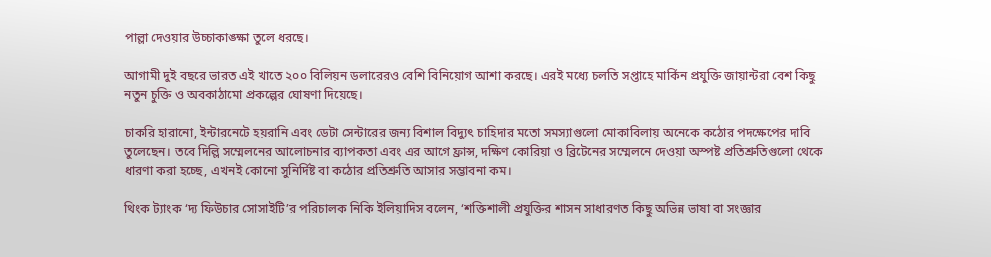পাল্লা দেওয়ার উচ্চাকাঙ্ক্ষা তুলে ধরছে।

আগামী দুই বছরে ভারত এই খাতে ২০০ বিলিয়ন ডলারেরও বেশি বিনিয়োগ আশা করছে। এরই মধ্যে চলতি সপ্তাহে মার্কিন প্রযুক্তি জায়ান্টরা বেশ কিছু নতুন চুক্তি ও অবকাঠামো প্রকল্পের ঘোষণা দিয়েছে।

চাকরি হারানো, ইন্টারনেটে হয়রানি এবং ডেটা সেন্টারের জন্য বিশাল বিদ্যুৎ চাহিদার মতো সমস্যাগুলো মোকাবিলায় অনেকে কঠোর পদক্ষেপের দাবি তুলেছেন। তবে দিল্লি সম্মেলনের আলোচনার ব্যাপকতা এবং এর আগে ফ্রান্স, দক্ষিণ কোরিয়া ও ব্রিটেনের সম্মেলনে দেওয়া অস্পষ্ট প্রতিশ্রুতিগুলো থেকে ধারণা করা হচ্ছে, এখনই কোনো সুনির্দিষ্ট বা কঠোর প্রতিশ্রুতি আসার সম্ভাবনা কম।

থিংক ট্যাংক ‘দ্য ফিউচার সোসাইটি’র পরিচালক নিকি ইলিয়াদিস বলেন, ‘শক্তিশালী প্রযুক্তির শাসন সাধারণত কিছু অভিন্ন ভাষা বা সংজ্ঞার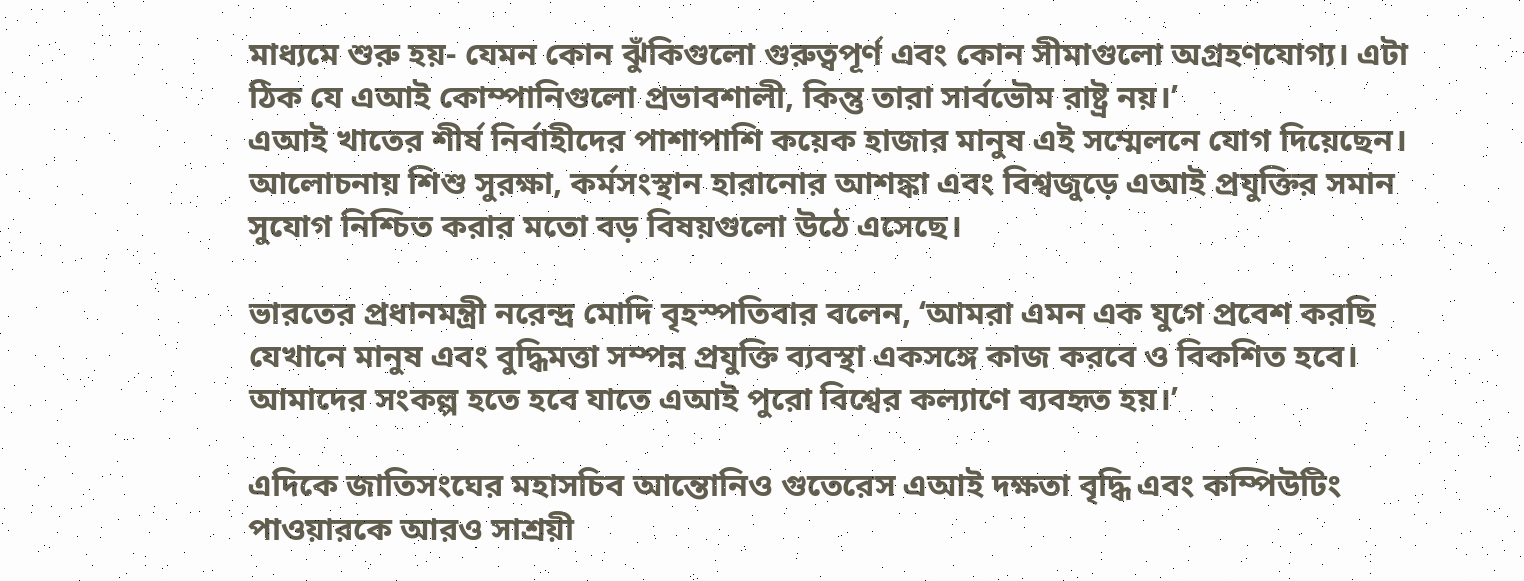মাধ্যমে শুরু হয়- যেমন কোন ঝুঁকিগুলো গুরুত্বপূর্ণ এবং কোন সীমাগুলো অগ্রহণযোগ্য। এটা ঠিক যে এআই কোম্পানিগুলো প্রভাবশালী, কিন্তু তারা সার্বভৌম রাষ্ট্র নয়।’
এআই খাতের শীর্ষ নির্বাহীদের পাশাপাশি কয়েক হাজার মানুষ এই সম্মেলনে যোগ দিয়েছেন। আলোচনায় শিশু সুরক্ষা, কর্মসংস্থান হারানোর আশঙ্কা এবং বিশ্বজুড়ে এআই প্রযুক্তির সমান সুযোগ নিশ্চিত করার মতো বড় বিষয়গুলো উঠে এসেছে।

ভারতের প্রধানমন্ত্রী নরেন্দ্র মোদি বৃহস্পতিবার বলেন, ‘আমরা এমন এক যুগে প্রবেশ করছি যেখানে মানুষ এবং বুদ্ধিমত্তা সম্পন্ন প্রযুক্তি ব্যবস্থা একসঙ্গে কাজ করবে ও বিকশিত হবে। আমাদের সংকল্প হতে হবে যাতে এআই পুরো বিশ্বের কল্যাণে ব্যবহৃত হয়।’

এদিকে জাতিসংঘের মহাসচিব আন্তোনিও গুতেরেস এআই দক্ষতা বৃদ্ধি এবং কম্পিউটিং পাওয়ারকে আরও সাশ্রয়ী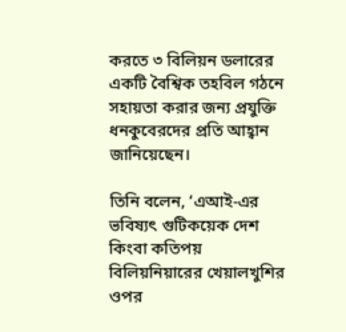করতে ৩ বিলিয়ন ডলারের একটি বৈশ্বিক তহবিল গঠনে সহায়তা করার জন্য প্রযুক্তি ধনকুবেরদের প্রতি আহ্বান জানিয়েছেন।

তিনি বলেন, ‘এআই-এর ভবিষ্যৎ গুটিকয়েক দেশ কিংবা কতিপয় বিলিয়নিয়ারের খেয়ালখুশির ওপর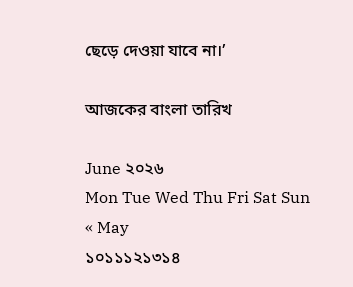ছেড়ে দেওয়া যাবে না।’

আজকের বাংলা তারিখ

June ২০২৬
Mon Tue Wed Thu Fri Sat Sun
« May
১০১১১২১৩১৪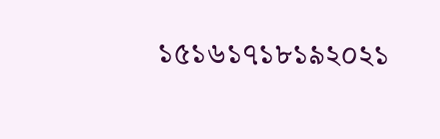১৫১৬১৭১৮১৯২০২১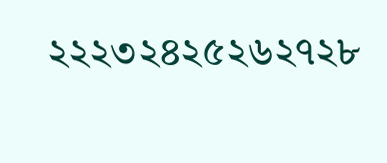২২২৩২৪২৫২৬২৭২৮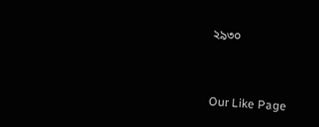২৯৩০


Our Like Page